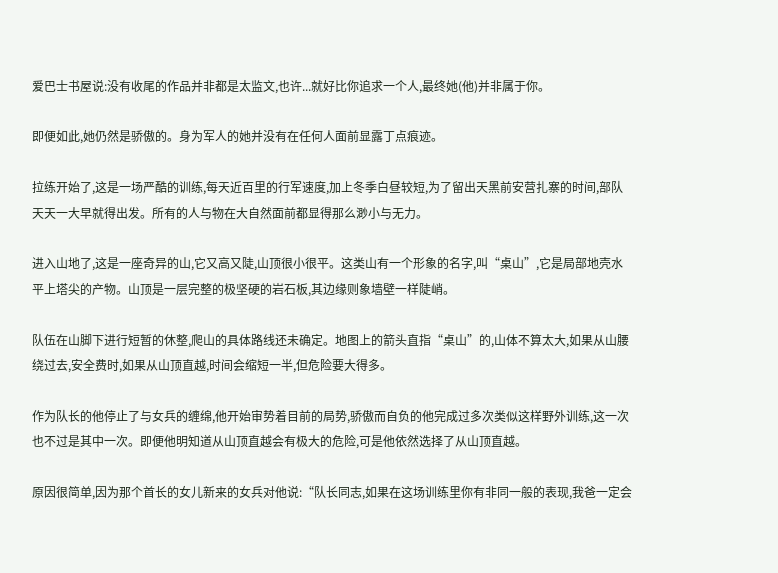爱巴士书屋说:没有收尾的作品并非都是太监文,也许...就好比你追求一个人,最终她(他)并非属于你。

即便如此,她仍然是骄傲的。身为军人的她并没有在任何人面前显露丁点痕迹。

拉练开始了,这是一场严酷的训练,每天近百里的行军速度,加上冬季白昼较短,为了留出天黑前安营扎寨的时间,部队天天一大早就得出发。所有的人与物在大自然面前都显得那么渺小与无力。

进入山地了,这是一座奇异的山,它又高又陡,山顶很小很平。这类山有一个形象的名字,叫“桌山”,它是局部地壳水平上塔尖的产物。山顶是一层完整的极坚硬的岩石板,其边缘则象墙壁一样陡峭。

队伍在山脚下进行短暂的休整,爬山的具体路线还未确定。地图上的箭头直指“桌山”的,山体不算太大,如果从山腰绕过去,安全费时,如果从山顶直越,时间会缩短一半,但危险要大得多。

作为队长的他停止了与女兵的缠绵,他开始审势着目前的局势,骄傲而自负的他完成过多次类似这样野外训练,这一次也不过是其中一次。即便他明知道从山顶直越会有极大的危险,可是他依然选择了从山顶直越。

原因很简单,因为那个首长的女儿新来的女兵对他说:“队长同志,如果在这场训练里你有非同一般的表现,我爸一定会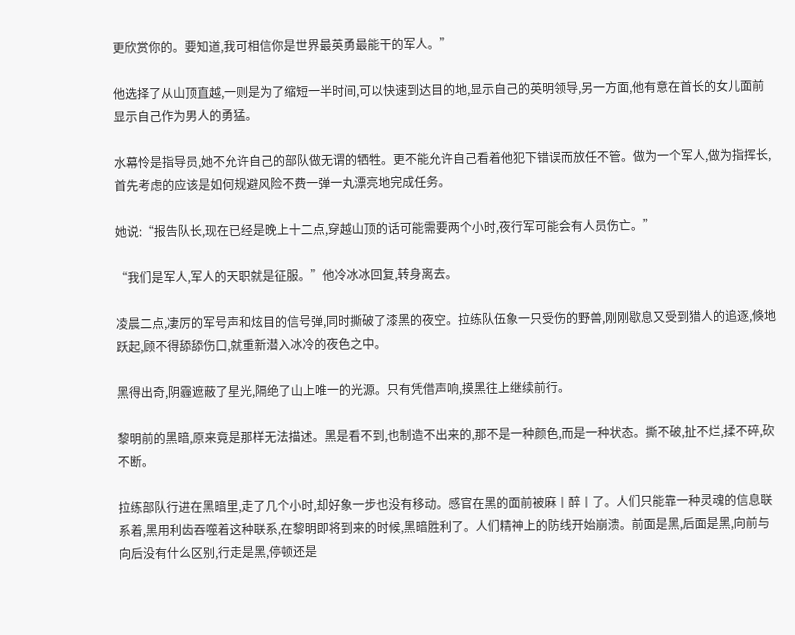更欣赏你的。要知道,我可相信你是世界最英勇最能干的军人。”

他选择了从山顶直越,一则是为了缩短一半时间,可以快速到达目的地,显示自己的英明领导,另一方面,他有意在首长的女儿面前显示自己作为男人的勇猛。

水幕怜是指导员,她不允许自己的部队做无谓的牺牲。更不能允许自己看着他犯下错误而放任不管。做为一个军人,做为指挥长,首先考虑的应该是如何规避风险不费一弹一丸漂亮地完成任务。

她说:“报告队长,现在已经是晚上十二点,穿越山顶的话可能需要两个小时,夜行军可能会有人员伤亡。”

“我们是军人,军人的天职就是征服。”他冷冰冰回复,转身离去。

凌晨二点,凄厉的军号声和炫目的信号弹,同时撕破了漆黑的夜空。拉练队伍象一只受伤的野兽,刚刚歇息又受到猎人的追逐,倏地跃起,顾不得舔舔伤口,就重新潜入冰冷的夜色之中。

黑得出奇,阴霾遮蔽了星光,隔绝了山上唯一的光源。只有凭借声响,摸黑往上继续前行。

黎明前的黑暗,原来竟是那样无法描述。黑是看不到,也制造不出来的,那不是一种颜色,而是一种状态。撕不破,扯不烂,揉不碎,砍不断。

拉练部队行进在黑暗里,走了几个小时,却好象一步也没有移动。感官在黑的面前被麻丨醉丨了。人们只能靠一种灵魂的信息联系着,黑用利齿吞噬着这种联系,在黎明即将到来的时候,黑暗胜利了。人们精神上的防线开始崩溃。前面是黑,后面是黑,向前与向后没有什么区别,行走是黑,停顿还是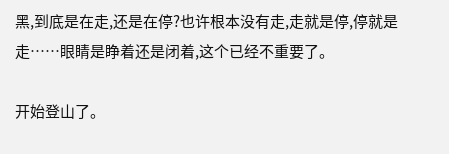黑,到底是在走,还是在停?也许根本没有走,走就是停,停就是走……眼睛是睁着还是闭着,这个已经不重要了。

开始登山了。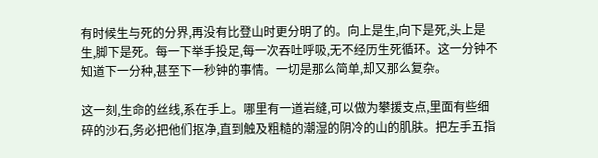有时候生与死的分界,再没有比登山时更分明了的。向上是生,向下是死,头上是生,脚下是死。每一下举手投足,每一次吞吐呼吸,无不经历生死循环。这一分钟不知道下一分种,甚至下一秒钟的事情。一切是那么简单,却又那么复杂。

这一刻,生命的丝线,系在手上。哪里有一道岩缝,可以做为攀援支点,里面有些细碎的沙石,务必把他们抠净,直到触及粗糙的潮湿的阴冷的山的肌肤。把左手五指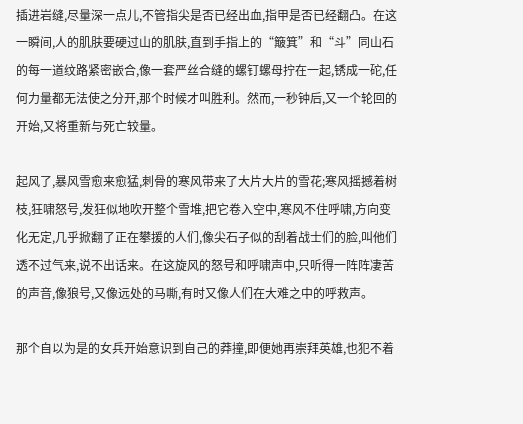插进岩缝,尽量深一点儿,不管指尖是否已经出血,指甲是否已经翻凸。在这一瞬间,人的肌肤要硬过山的肌肤,直到手指上的“簸箕”和“斗”同山石的每一道纹路紧密嵌合,像一套严丝合缝的螺钉螺母拧在一起,锈成一砣,任何力量都无法使之分开,那个时候才叫胜利。然而,一秒钟后,又一个轮回的开始,又将重新与死亡较量。

起风了,暴风雪愈来愈猛,刺骨的寒风带来了大片大片的雪花;寒风摇撼着树枝,狂啸怒号,发狂似地吹开整个雪堆,把它卷入空中,寒风不住呼啸,方向变化无定,几乎掀翻了正在攀援的人们,像尖石子似的刮着战士们的脸,叫他们透不过气来,说不出话来。在这旋风的怒号和呼啸声中,只听得一阵阵凄苦的声音,像狼号,又像远处的马嘶,有时又像人们在大难之中的呼救声。

那个自以为是的女兵开始意识到自己的莽撞,即便她再崇拜英雄,也犯不着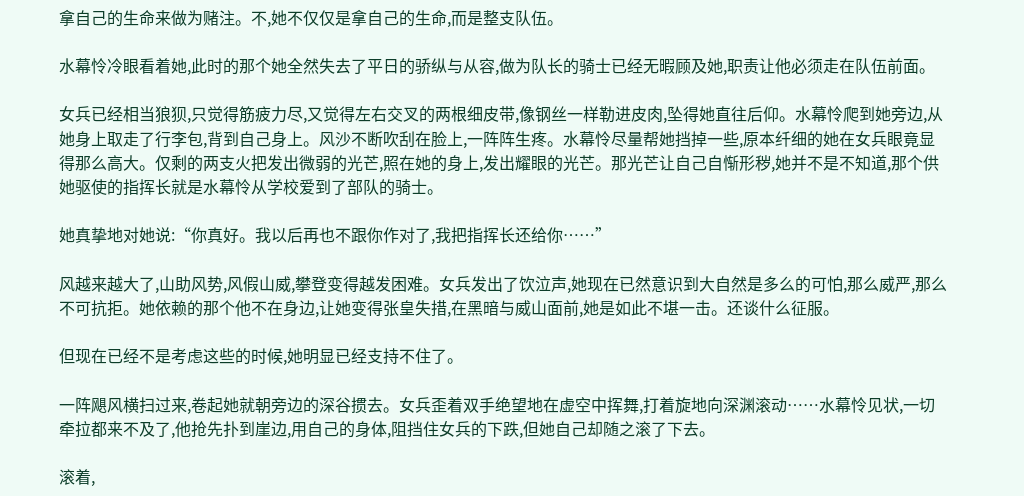拿自己的生命来做为赌注。不,她不仅仅是拿自己的生命,而是整支队伍。

水幕怜冷眼看着她,此时的那个她全然失去了平日的骄纵与从容,做为队长的骑士已经无暇顾及她,职责让他必须走在队伍前面。

女兵已经相当狼狈,只觉得筋疲力尽,又觉得左右交叉的两根细皮带,像钢丝一样勒进皮肉,坠得她直往后仰。水幕怜爬到她旁边,从她身上取走了行李包,背到自己身上。风沙不断吹刮在脸上,一阵阵生疼。水幕怜尽量帮她挡掉一些,原本纤细的她在女兵眼竟显得那么高大。仅剩的两支火把发出微弱的光芒,照在她的身上,发出耀眼的光芒。那光芒让自己自惭形秽,她并不是不知道,那个供她驱使的指挥长就是水幕怜从学校爱到了部队的骑士。

她真挚地对她说:“你真好。我以后再也不跟你作对了,我把指挥长还给你……”

风越来越大了,山助风势,风假山威,攀登变得越发困难。女兵发出了饮泣声,她现在已然意识到大自然是多么的可怕,那么威严,那么不可抗拒。她依赖的那个他不在身边,让她变得张皇失措,在黑暗与威山面前,她是如此不堪一击。还谈什么征服。

但现在已经不是考虑这些的时候,她明显已经支持不住了。

一阵飓风横扫过来,卷起她就朝旁边的深谷掼去。女兵歪着双手绝望地在虚空中挥舞,打着旋地向深渊滚动……水幕怜见状,一切牵拉都来不及了,他抢先扑到崖边,用自己的身体,阻挡住女兵的下跌,但她自己却随之滚了下去。

滚着,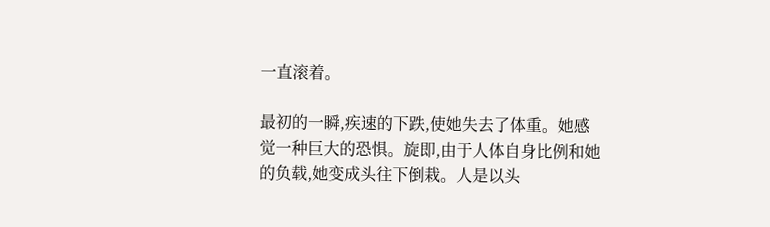一直滚着。

最初的一瞬,疾速的下跌,使她失去了体重。她感觉一种巨大的恐惧。旋即,由于人体自身比例和她的负载,她变成头往下倒栽。人是以头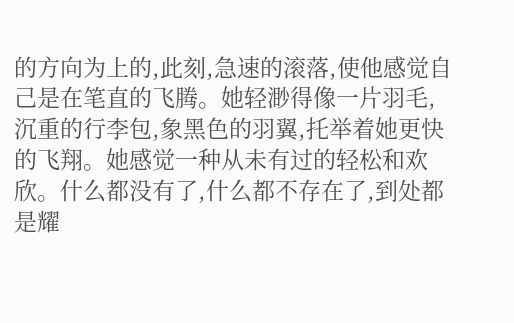的方向为上的,此刻,急速的滚落,使他感觉自己是在笔直的飞腾。她轻渺得像一片羽毛,沉重的行李包,象黑色的羽翼,托举着她更快的飞翔。她感觉一种从未有过的轻松和欢欣。什么都没有了,什么都不存在了,到处都是耀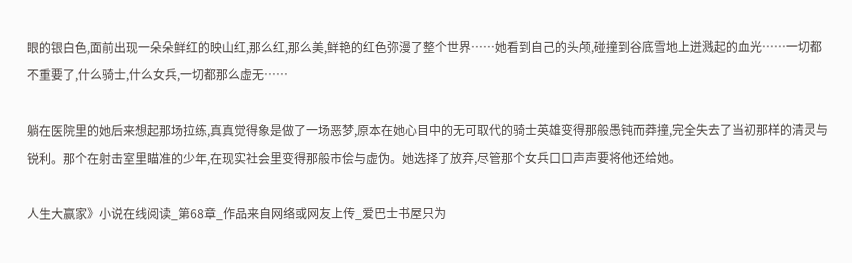眼的银白色,面前出现一朵朵鲜红的映山红,那么红,那么美,鲜艳的红色弥漫了整个世界……她看到自己的头颅,碰撞到谷底雪地上迸溅起的血光……一切都不重要了,什么骑士,什么女兵,一切都那么虚无……

躺在医院里的她后来想起那场拉练,真真觉得象是做了一场恶梦,原本在她心目中的无可取代的骑士英雄变得那般愚钝而莽撞,完全失去了当初那样的清灵与锐利。那个在射击室里瞄准的少年,在现实社会里变得那般市侩与虚伪。她选择了放弃,尽管那个女兵口口声声要将他还给她。

人生大赢家》小说在线阅读_第68章_作品来自网络或网友上传_爱巴士书屋只为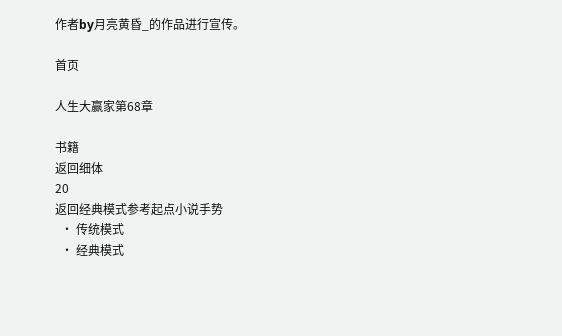作者by月亮黄昏_的作品进行宣传。

首页

人生大赢家第68章

书籍
返回细体
20
返回经典模式参考起点小说手势
  • 传统模式
  • 经典模式